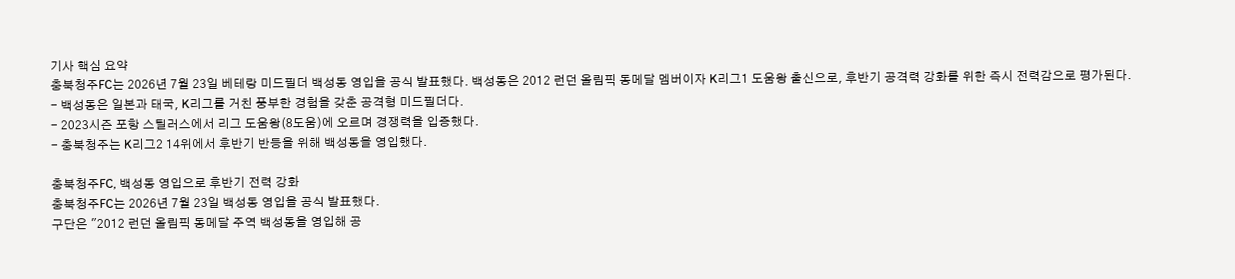기사 핵심 요약
충북청주FC는 2026년 7월 23일 베테랑 미드필더 백성동 영입을 공식 발표했다. 백성동은 2012 런던 올림픽 동메달 멤버이자 K리그1 도움왕 출신으로, 후반기 공격력 강화를 위한 즉시 전력감으로 평가된다.
- 백성동은 일본과 태국, K리그를 거친 풍부한 경험을 갖춘 공격형 미드필더다.
- 2023시즌 포항 스틸러스에서 리그 도움왕(8도움)에 오르며 경쟁력을 입증했다.
- 충북청주는 K리그2 14위에서 후반기 반등을 위해 백성동을 영입했다.

충북청주FC, 백성동 영입으로 후반기 전력 강화
충북청주FC는 2026년 7월 23일 백성동 영입을 공식 발표했다.
구단은 "2012 런던 올림픽 동메달 주역 백성동을 영입해 공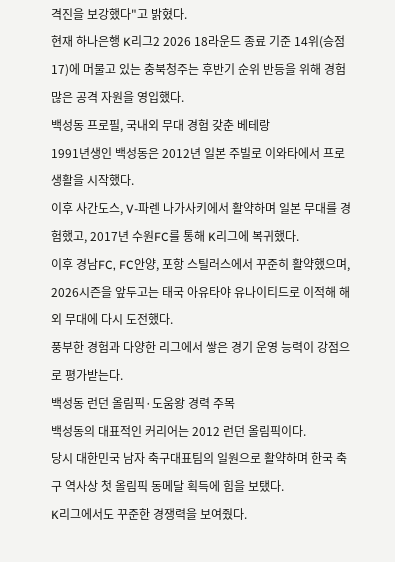격진을 보강했다"고 밝혔다.
현재 하나은행 K리그2 2026 18라운드 종료 기준 14위(승점 17)에 머물고 있는 충북청주는 후반기 순위 반등을 위해 경험 많은 공격 자원을 영입했다.
백성동 프로필, 국내외 무대 경험 갖춘 베테랑
1991년생인 백성동은 2012년 일본 주빌로 이와타에서 프로 생활을 시작했다.
이후 사간도스, V-파렌 나가사키에서 활약하며 일본 무대를 경험했고, 2017년 수원FC를 통해 K리그에 복귀했다.
이후 경남FC, FC안양, 포항 스틸러스에서 꾸준히 활약했으며, 2026시즌을 앞두고는 태국 아유타야 유나이티드로 이적해 해외 무대에 다시 도전했다.
풍부한 경험과 다양한 리그에서 쌓은 경기 운영 능력이 강점으로 평가받는다.
백성동 런던 올림픽·도움왕 경력 주목
백성동의 대표적인 커리어는 2012 런던 올림픽이다.
당시 대한민국 남자 축구대표팀의 일원으로 활약하며 한국 축구 역사상 첫 올림픽 동메달 획득에 힘을 보탰다.
K리그에서도 꾸준한 경쟁력을 보여줬다.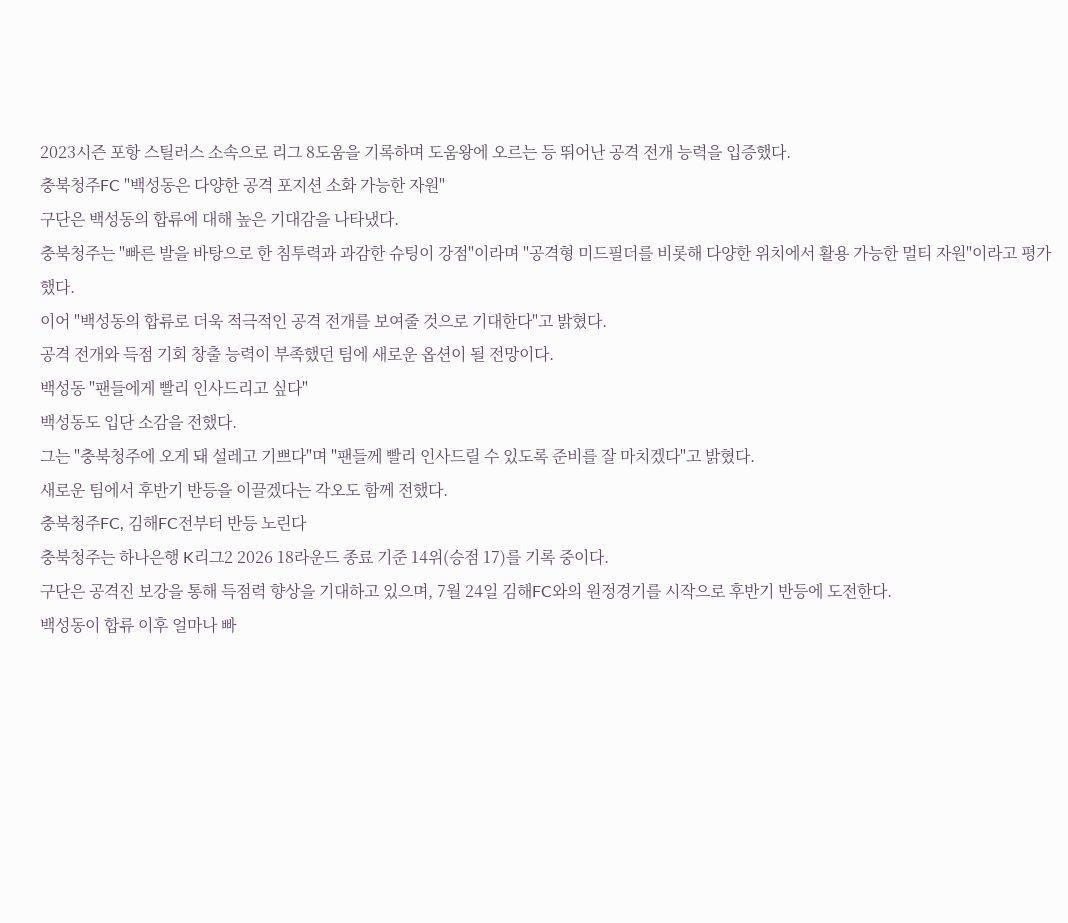2023시즌 포항 스틸러스 소속으로 리그 8도움을 기록하며 도움왕에 오르는 등 뛰어난 공격 전개 능력을 입증했다.
충북청주FC "백성동은 다양한 공격 포지션 소화 가능한 자원"
구단은 백성동의 합류에 대해 높은 기대감을 나타냈다.
충북청주는 "빠른 발을 바탕으로 한 침투력과 과감한 슈팅이 강점"이라며 "공격형 미드필더를 비롯해 다양한 위치에서 활용 가능한 멀티 자원"이라고 평가했다.
이어 "백성동의 합류로 더욱 적극적인 공격 전개를 보여줄 것으로 기대한다"고 밝혔다.
공격 전개와 득점 기회 창출 능력이 부족했던 팀에 새로운 옵션이 될 전망이다.
백성동 "팬들에게 빨리 인사드리고 싶다"
백성동도 입단 소감을 전했다.
그는 "충북청주에 오게 돼 설레고 기쁘다"며 "팬들께 빨리 인사드릴 수 있도록 준비를 잘 마치겠다"고 밝혔다.
새로운 팀에서 후반기 반등을 이끌겠다는 각오도 함께 전했다.
충북청주FC, 김해FC전부터 반등 노린다
충북청주는 하나은행 K리그2 2026 18라운드 종료 기준 14위(승점 17)를 기록 중이다.
구단은 공격진 보강을 통해 득점력 향상을 기대하고 있으며, 7월 24일 김해FC와의 원정경기를 시작으로 후반기 반등에 도전한다.
백성동이 합류 이후 얼마나 빠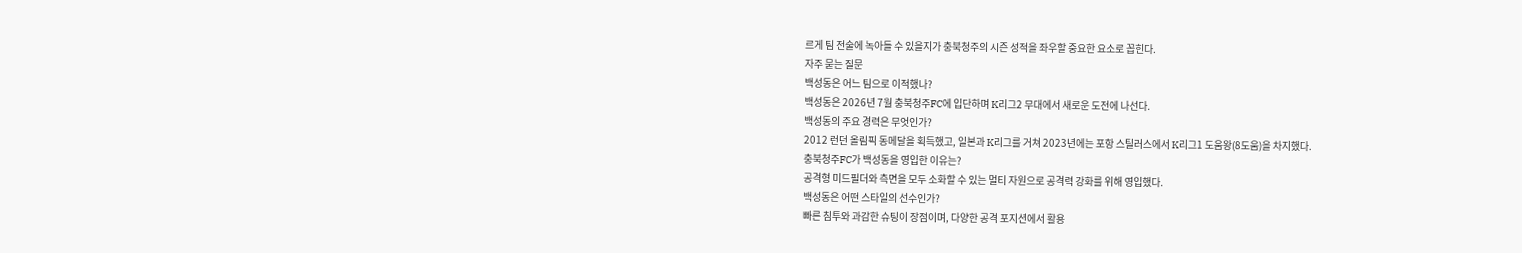르게 팀 전술에 녹아들 수 있을지가 충북청주의 시즌 성적을 좌우할 중요한 요소로 꼽힌다.
자주 묻는 질문
백성동은 어느 팀으로 이적했나?
백성동은 2026년 7월 충북청주FC에 입단하며 K리그2 무대에서 새로운 도전에 나선다.
백성동의 주요 경력은 무엇인가?
2012 런던 올림픽 동메달을 획득했고, 일본과 K리그를 거쳐 2023년에는 포항 스틸러스에서 K리그1 도움왕(8도움)을 차지했다.
충북청주FC가 백성동을 영입한 이유는?
공격형 미드필더와 측면을 모두 소화할 수 있는 멀티 자원으로 공격력 강화를 위해 영입했다.
백성동은 어떤 스타일의 선수인가?
빠른 침투와 과감한 슈팅이 장점이며, 다양한 공격 포지션에서 활용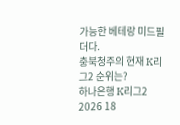가능한 베테랑 미드필더다.
충북청주의 현재 K리그2 순위는?
하나은행 K리그2 2026 18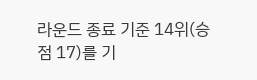라운드 종료 기준 14위(승점 17)를 기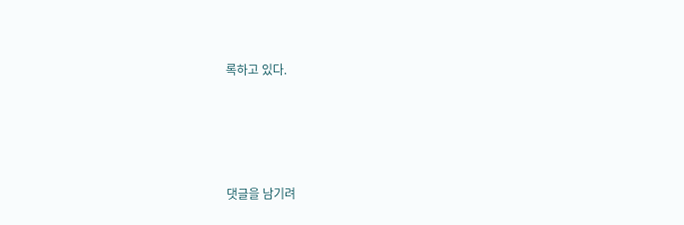록하고 있다.




댓글을 남기려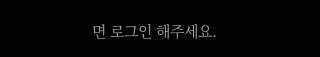면 로그인 해주세요.